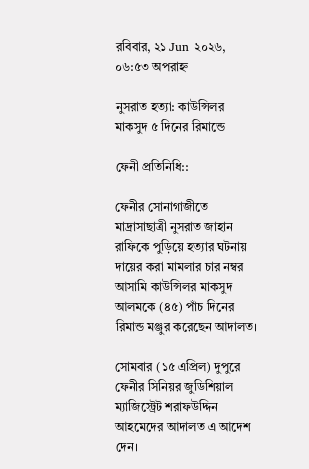রবিবার, ২১ Jun ২০২৬, ০৬:৫৩ অপরাহ্ন

নুসরাত হত্যা: কাউন্সিলর মাকসুদ ৫ দিনের রিমান্ডে

ফেনী প্রতিনিধি::

ফেনীর সোনাগাজীতে মাদ্রাসাছাত্রী নুসরাত জাহান রাফিকে পুড়িয়ে হত্যার ঘটনায় দায়ের করা মামলার চার নম্বর আসামি কাউন্সিলর মাকসুদ আলমকে (৪৫) পাঁচ দিনের রিমান্ড মঞ্জুর করেছেন আদালত।

সোমবার (১৫ এপ্রিল) দুপুরে ফেনীর সিনিয়র জুডিশিয়াল ম্যাজিস্ট্রেট শরাফউদ্দিন আহমেদের আদালত এ আদেশ দেন।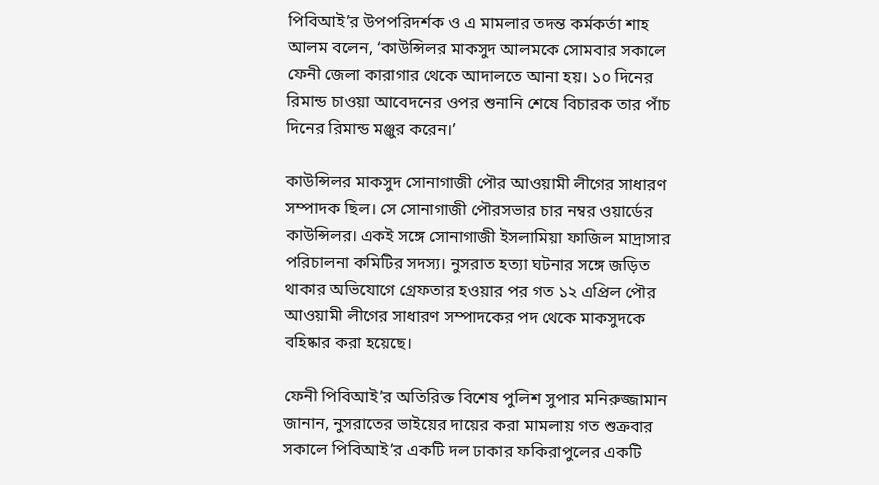পিবিআই’র উপপরিদর্শক ও এ মামলার তদন্ত কর্মকর্তা শাহ আলম বলেন, ‘কাউন্সিলর মাকসুদ আলমকে সোমবার সকালে ফেনী জেলা কারাগার থেকে আদালতে আনা হয়। ১০ দিনের রিমান্ড চাওয়া আবেদনের ওপর শুনানি শেষে বিচারক তার পাঁচ দিনের রিমান্ড মঞ্জুর করেন।’

কাউন্সিলর মাকসুদ সোনাগাজী পৌর আওয়ামী লীগের সাধারণ সম্পাদক ছিল। সে সোনাগাজী পৌরসভার চার নম্বর ওয়ার্ডের কাউন্সিলর। একই সঙ্গে সোনাগাজী ইসলামিয়া ফাজিল মাদ্রাসার পরিচালনা কমিটির সদস্য। নুসরাত হত্যা ঘটনার সঙ্গে জড়িত থাকার অভিযোগে গ্রেফতার হওয়ার পর গত ১২ এপ্রিল পৌর আওয়ামী লীগের সাধারণ সম্পাদকের পদ থেকে মাকসুদকে বহিষ্কার করা হয়েছে।

ফেনী পিবিআই’র অতিরিক্ত বিশেষ পুলিশ সুপার মনিরুজ্জামান জানান, নুসরাতের ভাইয়ের দায়ের করা মামলায় গত শুক্রবার সকালে পিবিআই’র একটি দল ঢাকার ফকিরাপুলের একটি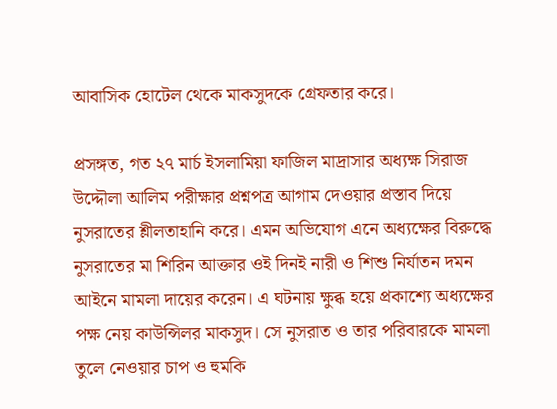আবাসিক হোটেল থেকে মাকসুদকে গ্রেফতার করে।

প্রসঙ্গত, গত ২৭ মার্চ ইসলামিয়া ফাজিল মাদ্রাসার অধ্যক্ষ সিরাজ উদ্দৌলা আলিম পরীক্ষার প্রশ্নপত্র আগাম দেওয়ার প্রস্তাব দিয়ে নুসরাতের শ্লীলতাহানি করে। এমন অভিযোগ এনে অধ্যক্ষের বিরুদ্ধে নুসরাতের মা শিরিন আক্তার ওই দিনই নারী ও শিশু নির্যাতন দমন আইনে মামলা দায়ের করেন। এ ঘটনায় ক্ষুব্ধ হয়ে প্রকাশ্যে অধ্যক্ষের পক্ষ নেয় কাউন্সিলর মাকসুদ। সে নুসরাত ও তার পরিবারকে মামলা তুলে নেওয়ার চাপ ও হুমকি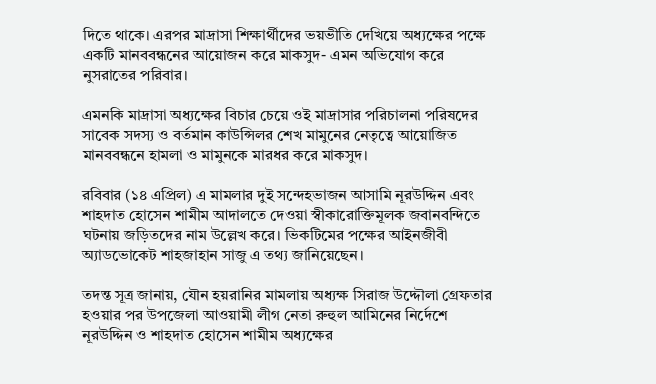দিতে থাকে। এরপর মাদ্রাসা শিক্ষার্থীদের ভয়ভীতি দেখিয়ে অধ্যক্ষের পক্ষে একটি মানববন্ধনের আয়োজন করে মাকসুদ- এমন অভিযোগ করে নুসরাতের পরিবার।

এমনকি মাদ্রাসা অধ্যক্ষের বিচার চেয়ে ওই মাদ্রাসার পরিচালনা পরিষদের সাবেক সদস্য ও বর্তমান কাউন্সিলর শেখ মামুনের নেতৃত্বে আয়োজিত মানববন্ধনে হামলা ও মামুনকে মারধর করে মাকসুদ।

রবিবার (১৪ এপ্রিল) এ মামলার দুই সন্দেহভাজন আসামি নূরউদ্দিন এবং শাহদাত হোসেন শামীম আদালতে দেওয়া স্বীকারোক্তিমূলক জবানবন্দিতে ঘটনায় জড়িতদের নাম উল্লেখ করে। ভিকটিমের পক্ষের আইনজীবী অ্যাডভোকেট শাহজাহান সাজু এ তথ্য জানিয়েছেন।

তদন্ত সূত্র জানায়, যৌন হয়রানির মামলায় অধ্যক্ষ সিরাজ উদ্দৌলা গ্রেফতার হওয়ার পর উপজেলা আওয়ামী লীগ নেতা রুহুল আমিনের নির্দেশে নূরউদ্দিন ও শাহদাত হোসেন শামীম অধ্যক্ষের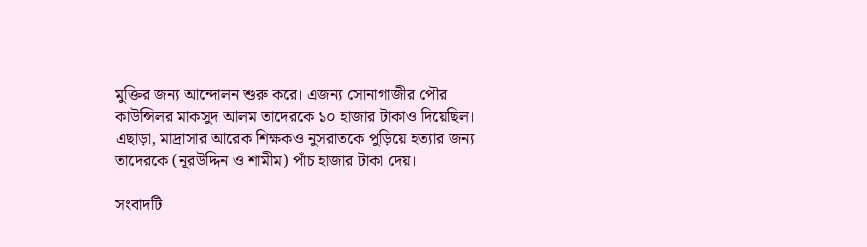মুক্তির জন্য আন্দোলন শুরু করে। এজন্য সোনাগাজীর পৌর কাউন্সিলর মাকসুদ আলম তাদেরকে ১০ হাজার টাকাও দিয়েছিল। এছাড়া, মাদ্রাসার আরেক শিক্ষকও নুসরাতকে পুড়িয়ে হত্যার জন্য তাদেরকে (নূরউদ্দিন ও শামীম) পাঁচ হাজার টাকা দেয়।

সংবাদটি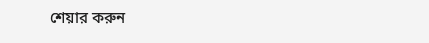শেয়ার করুন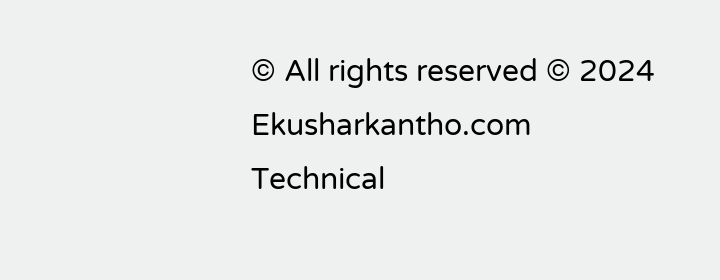© All rights reserved © 2024  Ekusharkantho.com
Technical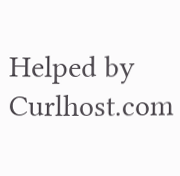Helped by Curlhost.com